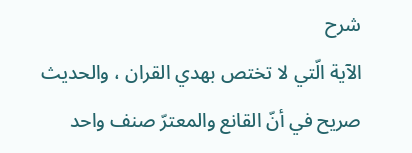شرح
الآية الّتي لا تختص بهدي القران ، والحديث صريح في أنّ القانع والمعترّ صنف واحد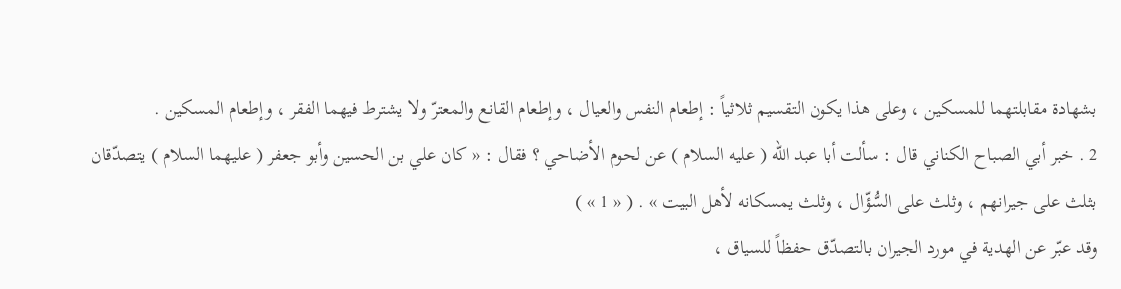بشهادة مقابلتهما للمسكين ، وعلى هذا يكون التقسيم ثلاثياً : إطعام النفس والعيال ، وإطعام القانع والمعترّ ولا يشترط فيهما الفقر ، وإطعام المسكين .
2 . خبر أبي الصباح الكناني قال : سألت أبا عبد اللّه ( عليه السلام ) عن لحوم الأضاحي ؟ فقال : « كان علي بن الحسين وأبو جعفر ( عليهما السلام ) يتصدّقان بثلث على جيرانهم ، وثلث على السُّؤّال ، وثلث يمسكانه لأهل البيت » . ( « 1 » )
وقد عبّر عن الهدية في مورد الجيران بالتصدّق حفظاً للسياق ،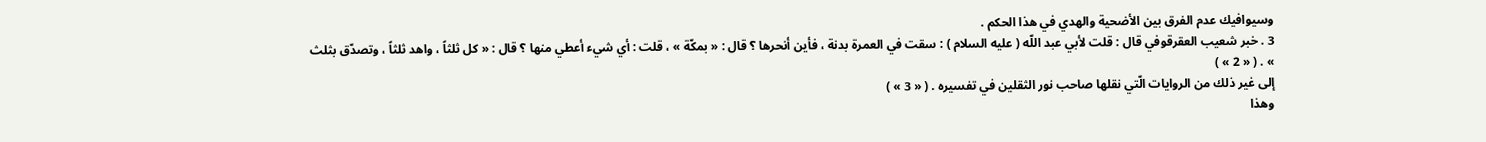وسيوافيك عدم الفرق بين الأضحية والهدي في هذا الحكم .
3 . خبر شعيب العقرقوفي قال : قلت لأبي عبد اللّه ( عليه السلام ) : سقت في العمرة بدنة ، فأين أنحرها ؟ قال : « بمكّة » ، قلت : أي شيء أعطي منها ؟ قال : « كل ثلثاً ، واهد ثلثاً ، وتصدّق بثلث » . ( « 2 » )
إلى غير ذلك من الروايات الّتي نقلها صاحب نور الثقلين في تفسيره . ( « 3 » )
وهذا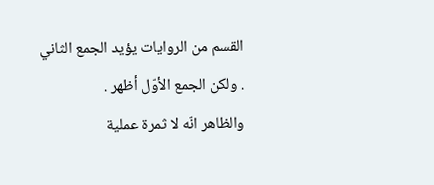القسم من الروايات يؤيد الجمع الثاني . ولكن الجمع الأوّل أظهر .
والظاهر انّه لا ثمرة عملية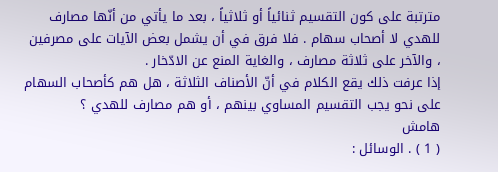مترتبة على كون التقسيم ثنائياً أو ثلاثياً ، بعد ما يأتي من أنّها مصارف للهدي لا أصحاب سهام . فلا فرق في أن يشمل بعض الآيات على مصرفين ، والآخر على ثلاثة مصارف ، والغاية المنع عن الادّخار .
إذا عرفت ذلك يقع الكلام في أنّ الأصناف الثلاثة ، هل هم كأصحاب السهام على نحو يجب التقسيم المساوي بينهم ، أو هم مصارف للهدي ؟
هامش
( 1 ) . الوسائل :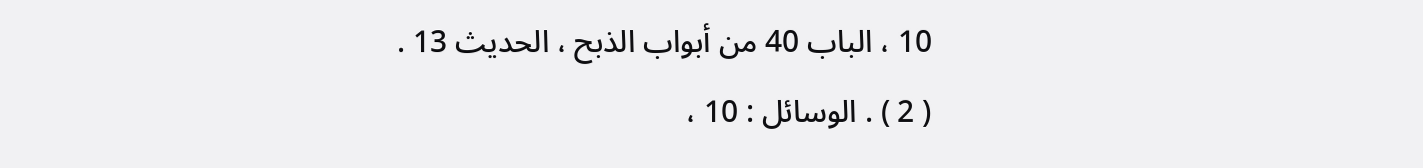10 ، الباب 40 من أبواب الذبح ، الحديث 13 .
( 2 ) . الوسائل : 10 ،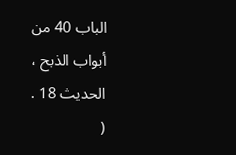الباب 40 من أبواب الذبح ، الحديث 18 .
(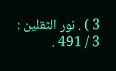3 ) . نور الثقلين : 3 / 491 .